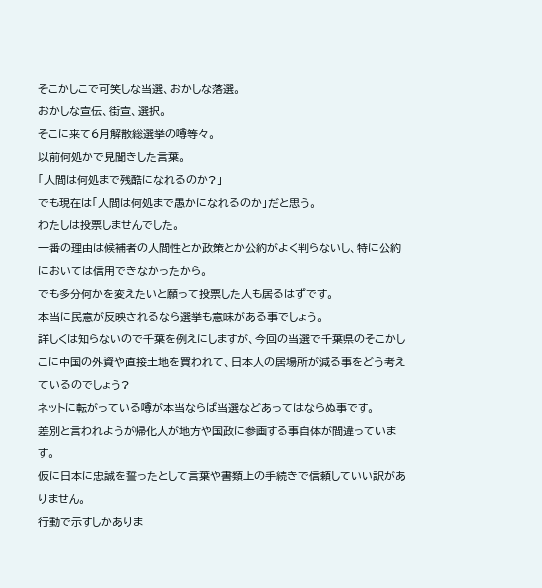そこかしこで可笑しな当選、おかしな落選。
おかしな宣伝、街宣、選択。
そこに来て6月解散総選挙の噂等々。
以前何処かで見聞きした言葉。
「人間は何処まで残酷になれるのか?」
でも現在は「人間は何処まで愚かになれるのか」だと思う。
わたしは投票しませんでした。
一番の理由は候補者の人間性とか政策とか公約がよく判らないし、特に公約においては信用できなかったから。
でも多分何かを変えたいと願って投票した人も居るはずです。
本当に民意が反映されるなら選挙も意味がある事でしょう。
詳しくは知らないので千葉を例えにしますが、今回の当選で千葉県のそこかしこに中国の外資や直接土地を買われて、日本人の居場所が減る事をどう考えているのでしょう?
ネットに転がっている噂が本当ならば当選などあってはならぬ事です。
差別と言われようが帰化人が地方や国政に参画する事自体が間違っています。
仮に日本に忠誠を誓ったとして言葉や書類上の手続きで信頼していい訳がありません。
行動で示すしかありま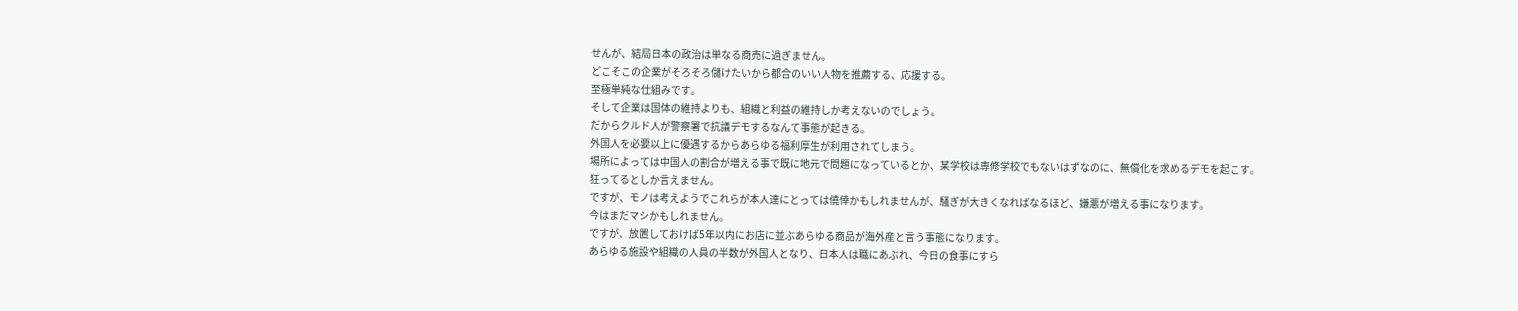せんが、結局日本の政治は単なる商売に過ぎません。
どこそこの企業がそろそろ儲けたいから都合のいい人物を推薦する、応援する。
至極単純な仕組みです。
そして企業は国体の維持よりも、組織と利益の維持しか考えないのでしょう。
だからクルド人が警察署で抗議デモするなんて事態が起きる。
外国人を必要以上に優遇するからあらゆる福利厚生が利用されてしまう。
場所によっては中国人の割合が増える事で既に地元で問題になっているとか、某学校は専修学校でもないはずなのに、無償化を求めるデモを起こす。
狂ってるとしか言えません。
ですが、モノは考えようでこれらが本人達にとっては僥倖かもしれませんが、騒ぎが大きくなればなるほど、嫌悪が増える事になります。
今はまだマシかもしれません。
ですが、放置しておけば5年以内にお店に並ぶあらゆる商品が海外産と言う事態になります。
あらゆる施設や組織の人員の半数が外国人となり、日本人は職にあぶれ、今日の食事にすら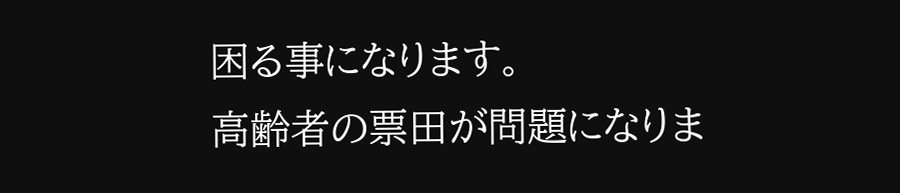困る事になります。
高齢者の票田が問題になりま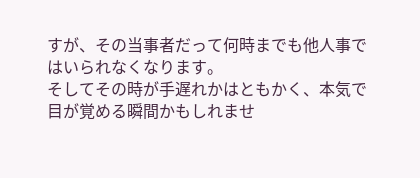すが、その当事者だって何時までも他人事ではいられなくなります。
そしてその時が手遅れかはともかく、本気で目が覚める瞬間かもしれませ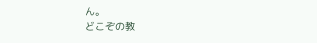ん。
どこぞの教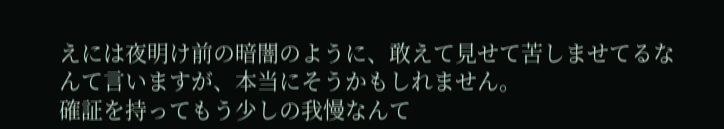えには夜明け前の暗闇のように、敢えて見せて苦しませてるなんて言いますが、本当にそうかもしれません。
確証を持ってもう少しの我慢なんて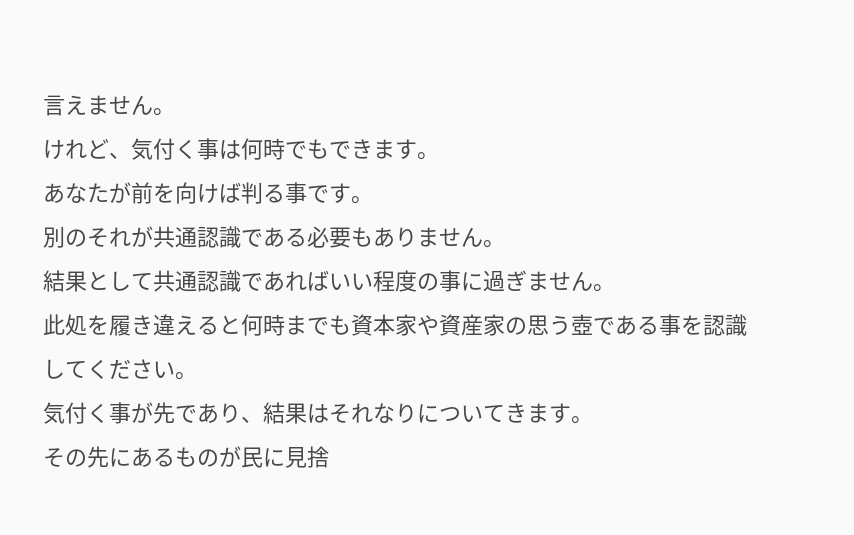言えません。
けれど、気付く事は何時でもできます。
あなたが前を向けば判る事です。
別のそれが共通認識である必要もありません。
結果として共通認識であればいい程度の事に過ぎません。
此処を履き違えると何時までも資本家や資産家の思う壺である事を認識してください。
気付く事が先であり、結果はそれなりについてきます。
その先にあるものが民に見捨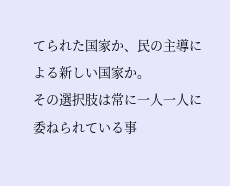てられた国家か、民の主導による新しい国家か。
その選択肢は常に一人一人に委ねられている事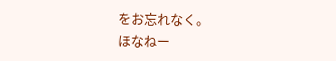をお忘れなく。
ほなねー